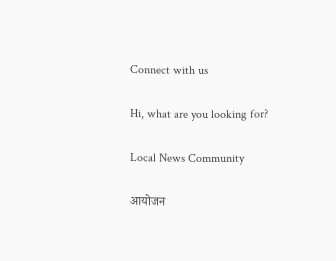Connect with us

Hi, what are you looking for?

Local News Community

आयोजन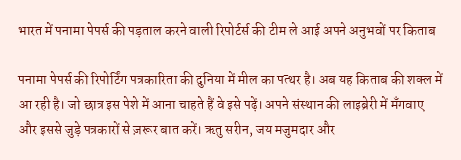भारत में पनामा पेपर्स की पड़ताल करने वाली रिपोर्टर्स की टीम ले आई अपने अनुभवों पर किताब

पनामा पेपर्स की रिपोर्टिंग पत्रकारिता की दुनिया में मील का पत्थर है। अब यह किताब की शक्ल में आ रही है। जो छात्र इस पेशे में आना चाहते हैं वे इसे पढ़ें। अपने संस्थान की लाइब्रेरी में मँगवाए और इससे जुड़े पत्रकारों से ज़रूर बात करें। ऋतु सरीन, जय मजुमदार और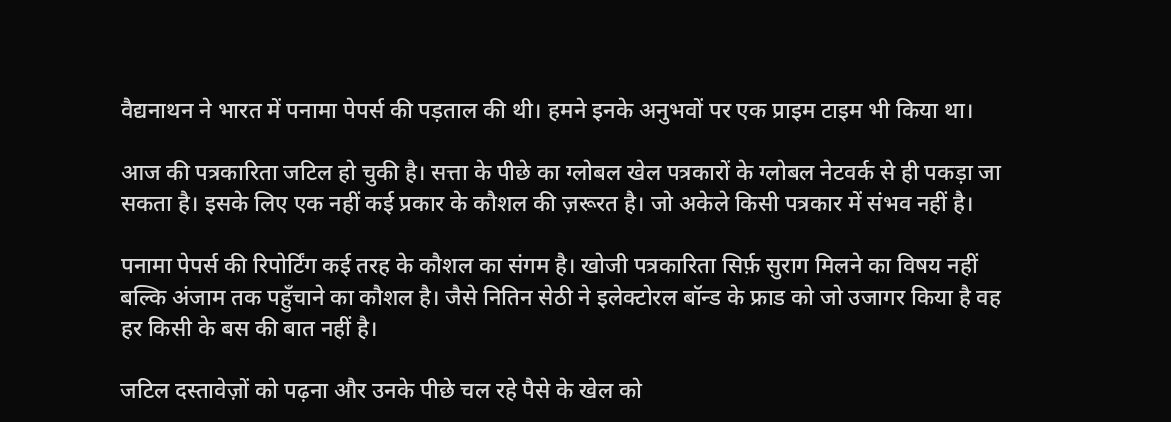वैद्यनाथन ने भारत में पनामा पेपर्स की पड़ताल की थी। हमने इनके अनुभवों पर एक प्राइम टाइम भी किया था।

आज की पत्रकारिता जटिल हो चुकी है। सत्ता के पीछे का ग्लोबल खेल पत्रकारों के ग्लोबल नेटवर्क से ही पकड़ा जा सकता है। इसके लिए एक नहीं कई प्रकार के कौशल की ज़रूरत है। जो अकेले किसी पत्रकार में संभव नहीं है।

पनामा पेपर्स की रिपोर्टिंग कई तरह के कौशल का संगम है। खोजी पत्रकारिता सिर्फ़ सुराग मिलने का विषय नहीं बल्कि अंजाम तक पहुँचाने का कौशल है। जैसे नितिन सेठी ने इलेक्टोरल बॉन्ड के फ्राड को जो उजागर किया है वह हर किसी के बस की बात नहीं है।

जटिल दस्तावेज़ों को पढ़ना और उनके पीछे चल रहे पैसे के खेल को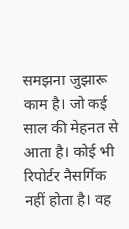समझना जुझारू काम है। जो कई साल की मेहनत से आता है। कोई भी रिपोर्टर नैसर्गिक नहीं होता है। वह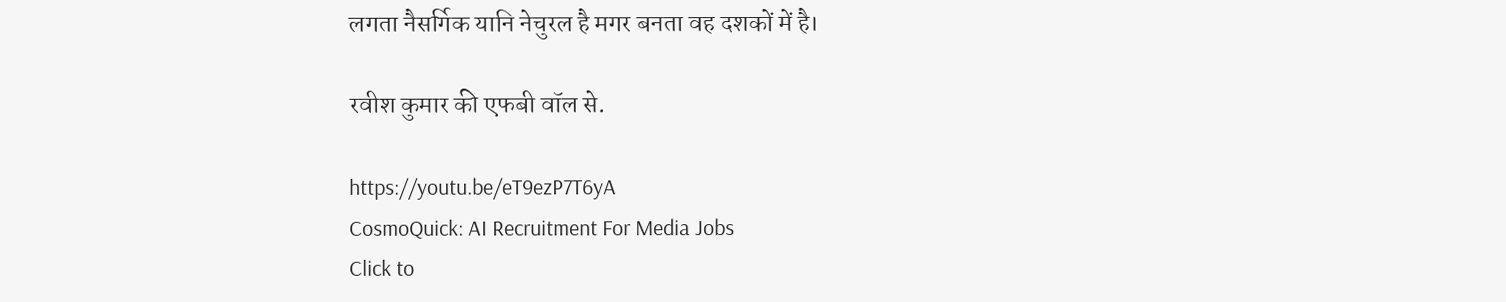लगता नैसर्गिक यानि नेचुरल है मगर बनता वह दशकों में है।

रवीश कुमार की एफबी वॉल से.

https://youtu.be/eT9ezP7T6yA
CosmoQuick: AI Recruitment For Media Jobs
Click to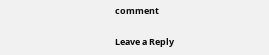comment

Leave a Reply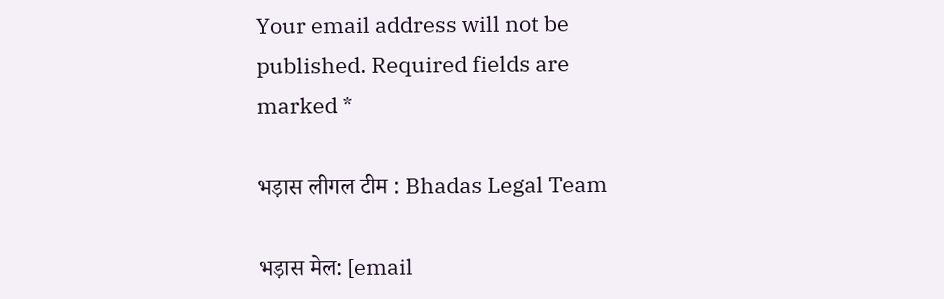Your email address will not be published. Required fields are marked *

भड़ास लीगल टीम : Bhadas Legal Team

भड़ास मेल: [email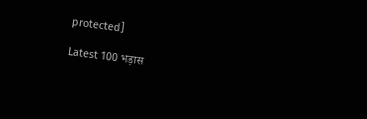protected]

Latest 100 भड़ास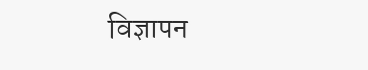विज्ञापन